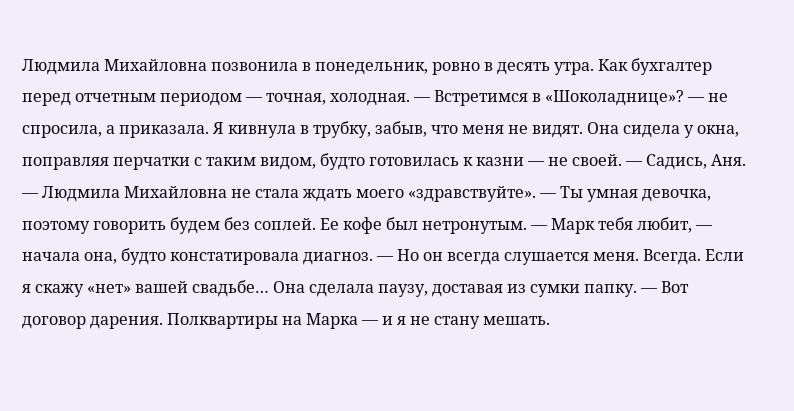Людмила Михайловна позвонила в понедельник, ровно в десять утра. Как бухгалтер перед отчетным периодом — точная, холодная. — Встретимся в «Шоколаднице»? — не спросила, а приказала. Я кивнула в трубку, забыв, что меня не видят. Она сидела у окна, поправляя перчатки с таким видом, будто готовилась к казни — не своей. — Садись, Аня. — Людмила Михайловна не стала ждать моего «здравствуйте». — Ты умная девочка, поэтому говорить будем без соплей. Ее кофе был нетронутым. — Марк тебя любит, — начала она, будто констатировала диагноз. — Но он всегда слушается меня. Всегда. Если я скажу «нет» вашей свадьбе… Она сделала паузу, доставая из сумки папку. — Вот договор дарения. Полквартиры на Марка — и я не стану мешать.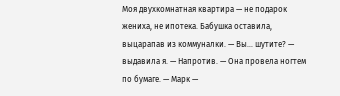Моя двухкомнатная квартира — не подарок жениха, не ипотека. Бабушка оставила, выцарапав из коммуналки. — Вы… шутите? — выдавила я. — Напротив. — Она провела ногтем по бумаге. — Марк —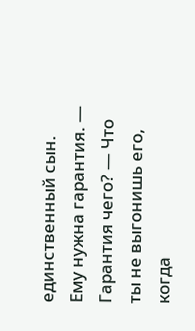единственный сын. Ему нужна гарантия. — Гарантия чего? — Что ты не выгонишь его, когда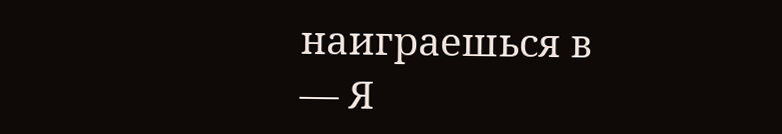наиграешься в
— Я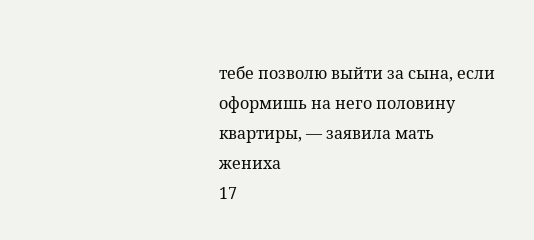тебе позволю выйти за сына, если оформишь на него половину квартиры, — заявила мать жениха
17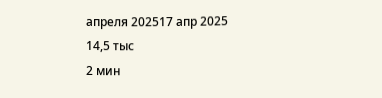апреля 202517 апр 2025
14,5 тыс
2 мин